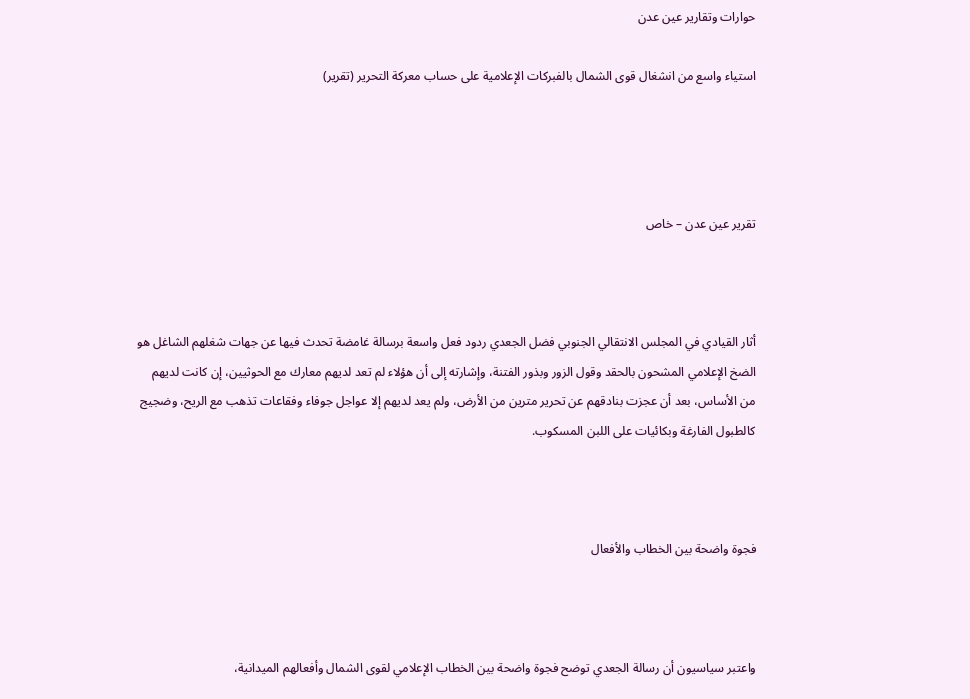حوارات وتقارير عين عدن

استياء واسع من انشغال قوى الشمال بالفبركات الإعلامية على حساب معركة التحرير (تقرير)




تقرير عين عدن – خاص



أثار القيادي في المجلس الانتقالي الجنوبي فضل الجعدي ردود فعل واسعة برسالة غامضة تحدث فيها عن جهات شغلهم الشاغل هو الضخ الإعلامي المشحون بالحقد وقول الزور وبذور الفتنة، وإشارته إلى أن هؤلاء لم تعد لديهم معارك مع الحوثيين، إن كانت لديهم من الأساس، بعد أن عجزت بنادقهم عن تحرير مترين من الأرض، ولم يعد لديهم إلا عواجل جوفاء وفقاعات تذهب مع الريح، وضجيج كالطبول الفارغة وبكائيات على اللبن المسكوب.



فجوة واضحة بين الخطاب والأفعال



واعتبر سياسيون أن رسالة الجعدي توضح فجوة واضحة بين الخطاب الإعلامي لقوى الشمال وأفعالهم الميدانية،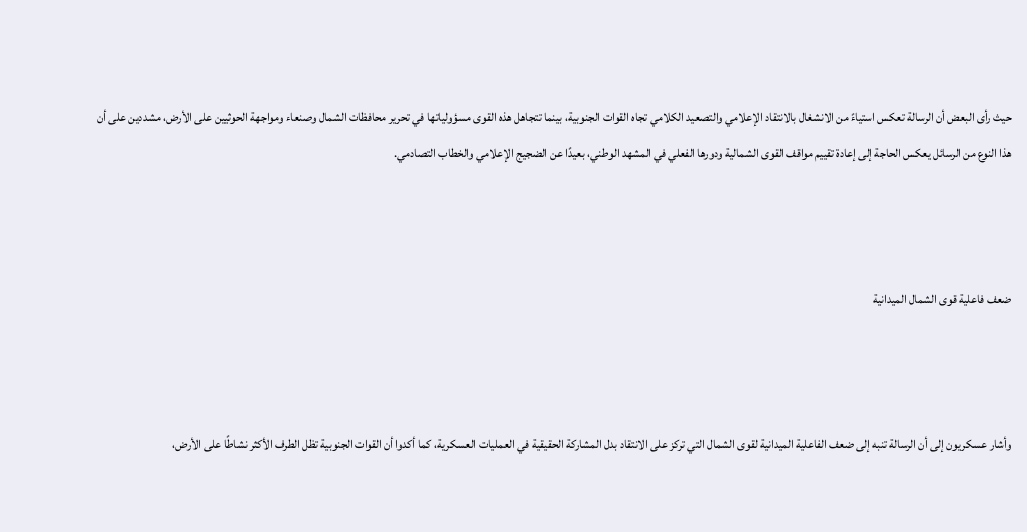حيث رأى البعض أن الرسالة تعكس استياءً من الانشغال بالانتقاد الإعلامي والتصعيد الكلامي تجاه القوات الجنوبية، بينما تتجاهل هذه القوى مسؤولياتها في تحرير محافظات الشمال وصنعاء ومواجهة الحوثيين على الأرض، مشددين على أن هذا النوع من الرسائل يعكس الحاجة إلى إعادة تقييم مواقف القوى الشمالية ودورها الفعلي في المشهد الوطني، بعيدًا عن الضجيج الإعلامي والخطاب التصادمي.



ضعف فاعلية قوى الشمال الميدانية



وأشار عسكريون إلى أن الرسالة تنبه إلى ضعف الفاعلية الميدانية لقوى الشمال التي تركز على الانتقاد بدل المشاركة الحقيقية في العمليات العسكرية، كما أكدوا أن القوات الجنوبية تظل الطرف الأكثر نشاطًا على الأرض،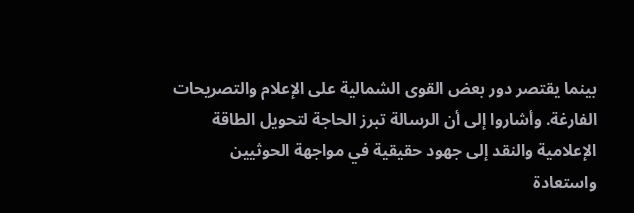بينما يقتصر دور بعض القوى الشمالية على الإعلام والتصريحات الفارغة. وأشاروا إلى أن الرسالة تبرز الحاجة لتحويل الطاقة الإعلامية والنقد إلى جهود حقيقية في مواجهة الحوثيين واستعادة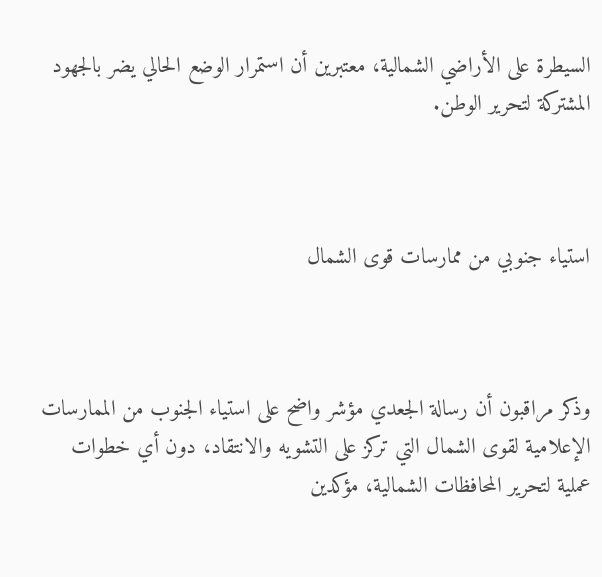السيطرة على الأراضي الشمالية، معتبرين أن استمرار الوضع الحالي يضر بالجهود المشتركة لتحرير الوطن.



استياء جنوبي من ممارسات قوى الشمال



وذكر مراقبون أن رسالة الجعدي مؤشر واضح على استياء الجنوب من الممارسات الإعلامية لقوى الشمال التي تركز على التشويه والانتقاد، دون أي خطوات عملية لتحرير المحافظات الشمالية، مؤكدين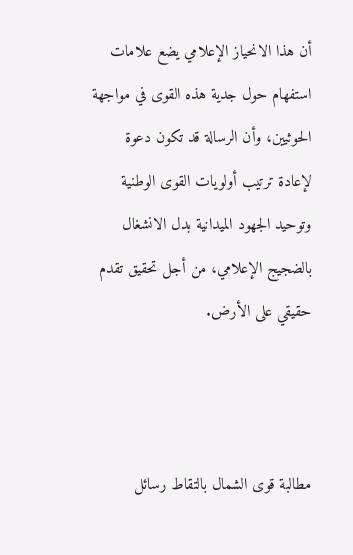أن هذا الانحياز الإعلامي يضع علامات استفهام حول جدية هذه القوى في مواجهة الحوثيين، وأن الرسالة قد تكون دعوة لإعادة ترتيب أولويات القوى الوطنية وتوحيد الجهود الميدانية بدل الانشغال بالضجيج الإعلامي، من أجل تحقيق تقدم حقيقي على الأرض.



مطالبة قوى الشمال بالتقاط رسائل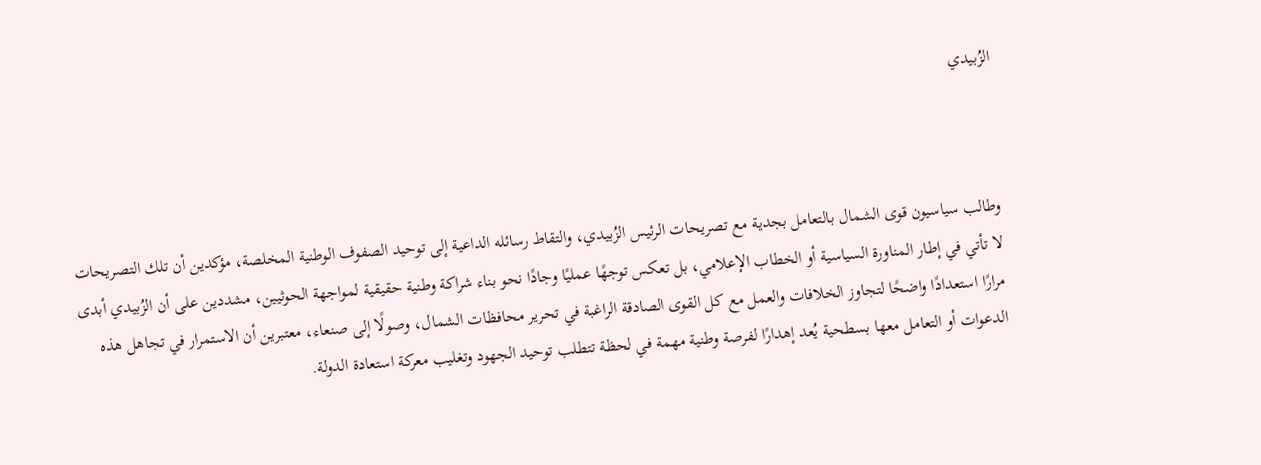الزُبيدي



وطالب سياسيون قوى الشمال بالتعامل بجدية مع تصريحات الرئيس الزُبيدي، والتقاط رسائله الداعية إلى توحيد الصفوف الوطنية المخلصة، مؤكدين أن تلك التصريحات لا تأتي في إطار المناورة السياسية أو الخطاب الإعلامي، بل تعكس توجهًا عمليًا وجادًا نحو بناء شراكة وطنية حقيقية لمواجهة الحوثيين، مشددين على أن الزُبيدي أبدى مرارًا استعدادًا واضحًا لتجاوز الخلافات والعمل مع كل القوى الصادقة الراغبة في تحرير محافظات الشمال، وصولًا إلى صنعاء، معتبرين أن الاستمرار في تجاهل هذه الدعوات أو التعامل معها بسطحية يُعد إهدارًا لفرصة وطنية مهمة في لحظة تتطلب توحيد الجهود وتغليب معركة استعادة الدولة.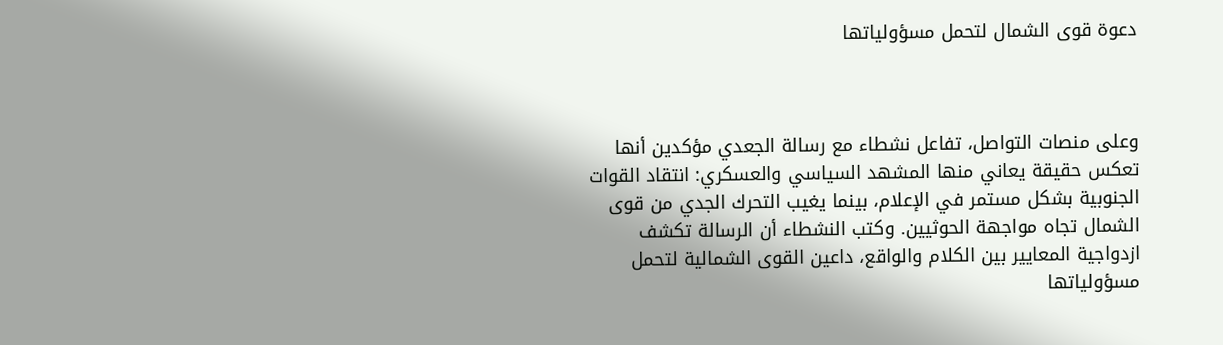دعوة قوى الشمال لتحمل مسؤولياتها



وعلى منصات التواصل، تفاعل نشطاء مع رسالة الجعدي مؤكدين أنها تعكس حقيقة يعاني منها المشهد السياسي والعسكري: انتقاد القوات الجنوبية بشكل مستمر في الإعلام، بينما يغيب التحرك الجدي من قوى الشمال تجاه مواجهة الحوثيين. وكتب النشطاء أن الرسالة تكشف ازدواجية المعايير بين الكلام والواقع، داعين القوى الشمالية لتحمل مسؤولياتها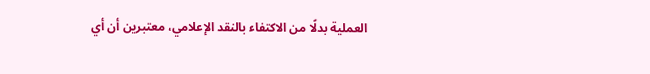العملية بدلًا من الاكتفاء بالنقد الإعلامي، معتبرين أن أي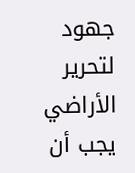جهود لتحرير الأراضي يجب أن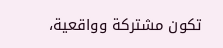تكون مشتركة وواقعية،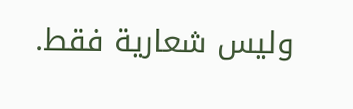وليس شعارية فقط.